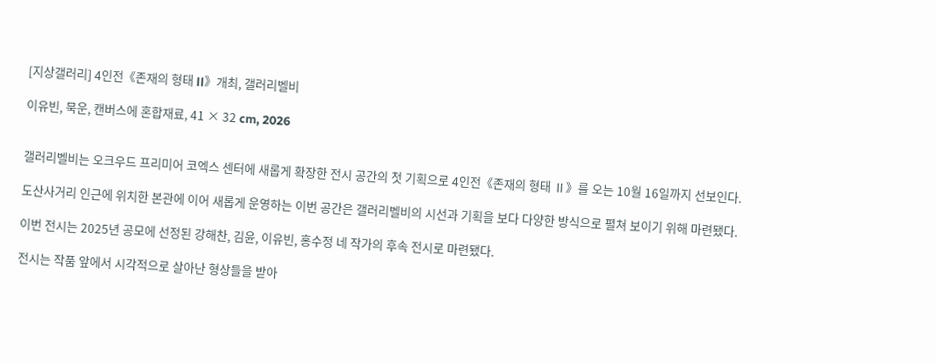[지상갤러리] 4인전《존재의 형태 ll》개최, 갤러리벨비

이유빈, 묵운, 캔버스에 혼합재료, 41 × 32 cm, 2026


갤러리벨비는 오크우드 프리미어 코엑스 센터에 새롭게 확장한 전시 공간의 첫 기획으로 4인전《존재의 형태 Ⅱ》를 오는 10월 16일까지 선보인다.

도산사거리 인근에 위치한 본관에 이어 새롭게 운영하는 이번 공간은 갤러리벨비의 시선과 기획을 보다 다양한 방식으로 펼쳐 보이기 위해 마련됐다.

이번 전시는 2025년 공모에 선정된 강해찬, 김윤, 이유빈, 홍수정 네 작가의 후속 전시로 마련됐다.

전시는 작품 앞에서 시각적으로 살아난 형상들을 받아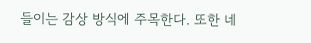들이는 감상 방식에 주목한다. 또한 네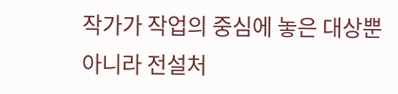작가가 작업의 중심에 놓은 대상뿐 아니라 전설처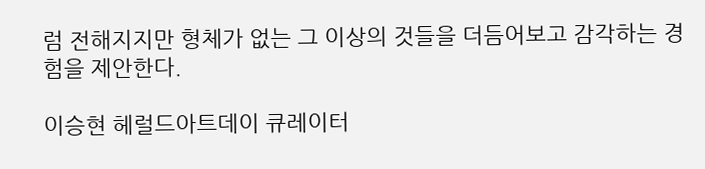럼 전해지지만 형체가 없는 그 이상의 것들을 더듬어보고 감각하는 경험을 제안한다.

이승현 헤럴드아트데이 큐레이터